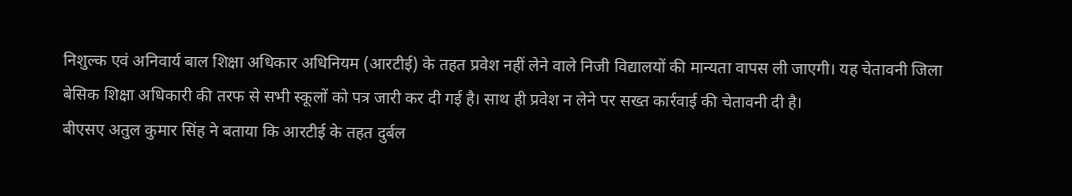निशुल्क एवं अनिवार्य बाल शिक्षा अधिकार अधिनियम (आरटीई) के तहत प्रवेश नहीं लेने वाले निजी विद्यालयों की मान्यता वापस ली जाएगी। यह चेतावनी जिला बेसिक शिक्षा अधिकारी की तरफ से सभी स्कूलों को पत्र जारी कर दी गई है। साथ ही प्रवेश न लेने पर सख्त कार्रवाई की चेतावनी दी है।
बीएसए अतुल कुमार सिंह ने बताया कि आरटीई के तहत दुर्बल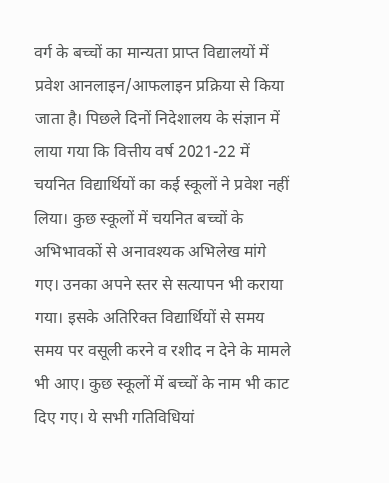वर्ग के बच्चों का मान्यता प्राप्त विद्यालयों में प्रवेश आनलाइन/आफलाइन प्रक्रिया से किया जाता है। पिछले दिनों निदेशालय के संज्ञान में लाया गया कि वित्तीय वर्ष 2021-22 में चयनित विद्यार्थियों का कई स्कूलों ने प्रवेश नहीं लिया। कुछ स्कूलों में चयनित बच्चों के अभिभावकों से अनावश्यक अभिलेख मांगे गए। उनका अपने स्तर से सत्यापन भी कराया गया। इसके अतिरिक्त विद्यार्थियों से समय समय पर वसूली करने व रशीद न देने के मामले भी आए। कुछ स्कूलों में बच्चों के नाम भी काट दिए गए। ये सभी गतिविधियां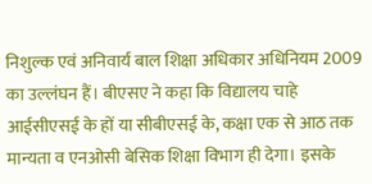निशुल्क एवं अनिवार्य बाल शिक्षा अधिकार अधिनियम 2009 का उल्लंघन हैं। बीएसए ने कहा कि विद्यालय चाहे आईसीएसई के हों या सीबीएसई के, कक्षा एक से आठ तक मान्यता व एनओसी बेसिक शिक्षा विभाग ही देगा। इसके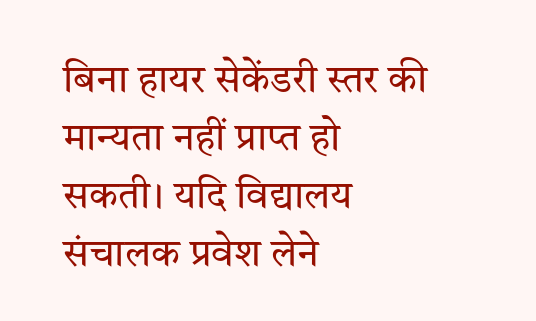बिना हायर सेकेंडरी स्तर की मान्यता नहीं प्राप्त हो सकती। यदि विद्यालय संचालक प्रवेश लेने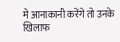मे आनाकानी करेंगे तो उनके खिलाफ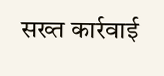सख्त कार्रवाई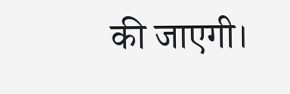की जाएगी।